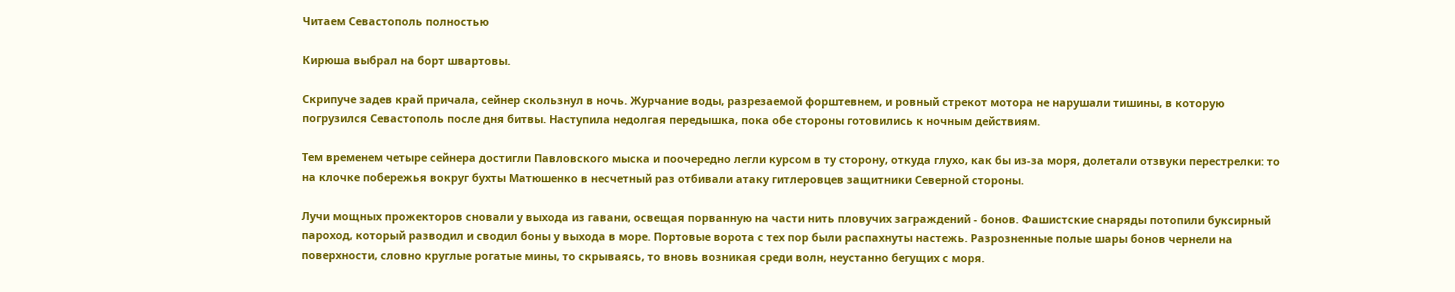Читаем Севастополь полностью

Кирюша выбрал на борт швартовы.

Скрипуче задев край причала, сейнер скользнул в ночь. Журчание воды, разрезаемой форштевнем, и ровный стрекот мотора не нарушали тишины, в которую погрузился Севастополь после дня битвы. Наступила недолгая передышка, пока обе стороны готовились к ночным действиям.

Тем временем четыре сейнера достигли Павловского мыска и поочередно легли курсом в ту сторону, откуда глухо, как бы из-за моря, долетали отзвуки перестрелки: то на клочке побережья вокруг бухты Матюшенко в несчетный раз отбивали атаку гитлеровцев защитники Северной стороны.

Лучи мощных прожекторов сновали у выхода из гавани, освещая порванную на части нить пловучих заграждений - бонов. Фашистские снаряды потопили буксирный пароход, который разводил и сводил боны у выхода в море. Портовые ворота с тех пор были распахнуты настежь. Разрозненные полые шары бонов чернели на поверхности, словно круглые рогатые мины, то скрываясь, то вновь возникая среди волн, неустанно бегущих с моря.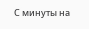С минуты на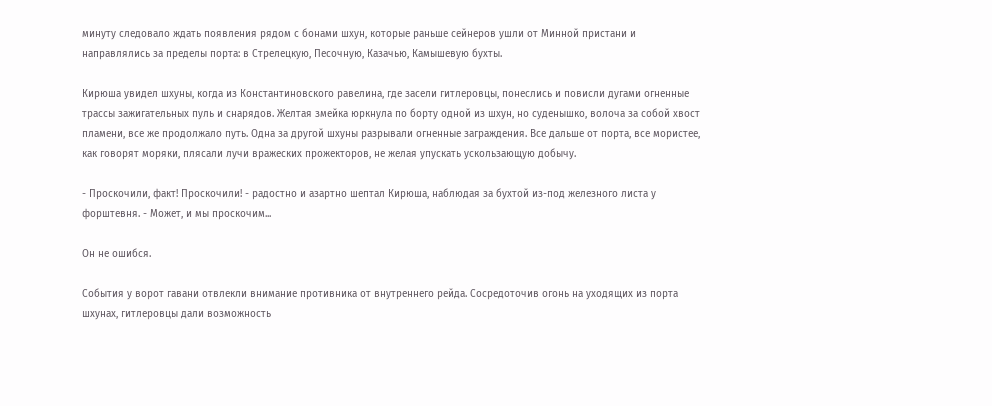минуту следовало ждать появления рядом с бонами шхун, которые раньше сейнеров ушли от Минной пристани и направлялись за пределы порта: в Стрелецкую, Песочную, Казачью, Камышевую бухты.

Кирюша увидел шхуны, когда из Константиновского равелина, где засели гитлеровцы, понеслись и повисли дугами огненные трассы зажигательных пуль и снарядов. Желтая змейка юркнула по борту одной из шхун, но суденышко, волоча за собой хвост пламени, все же продолжало путь. Одна за другой шхуны разрывали огненные заграждения. Все дальше от порта, все мористее, как говорят моряки, плясали лучи вражеских прожекторов, не желая упускать ускользающую добычу.

- Проскочили, факт! Проскочили! - радостно и азартно шептал Кирюша, наблюдая за бухтой из-под железного листа у форштевня. - Может, и мы проскочим...

Он не ошибся.

События у ворот гавани отвлекли внимание противника от внутреннего рейда. Сосредоточив огонь на уходящих из порта шхунах, гитлеровцы дали возможность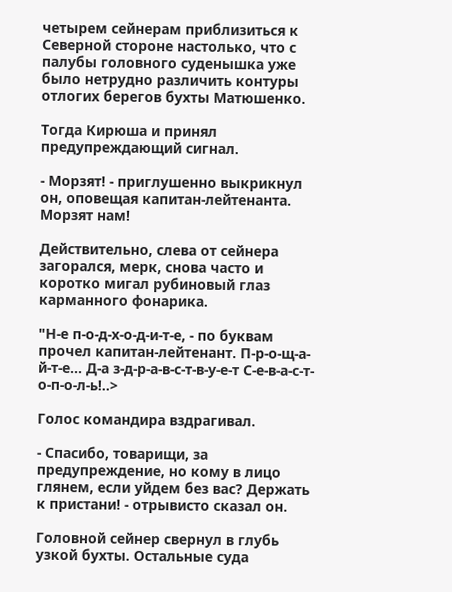четырем сейнерам приблизиться к Северной стороне настолько, что с палубы головного суденышка уже было нетрудно различить контуры отлогих берегов бухты Матюшенко.

Тогда Кирюша и принял предупреждающий сигнал.

- Морзят! - приглушенно выкрикнул он, оповещая капитан-лейтенанта. Морзят нам!

Действительно, слева от сейнера загорался, мерк, снова часто и коротко мигал рубиновый глаз карманного фонарика.

"Н-е п-о-д-х-о-д-и-т-е, - по буквам прочел капитан-лейтенант. П-р-о-щ-а-й-т-е... Д-а з-д-р-а-в-с-т-в-у-е-т С-е-в-а-с-т-о-п-о-л-ь!..>

Голос командира вздрагивал.

- Спасибо, товарищи, за предупреждение, но кому в лицо глянем, если уйдем без вас? Держать к пристани! - отрывисто сказал он.

Головной сейнер свернул в глубь узкой бухты. Остальные суда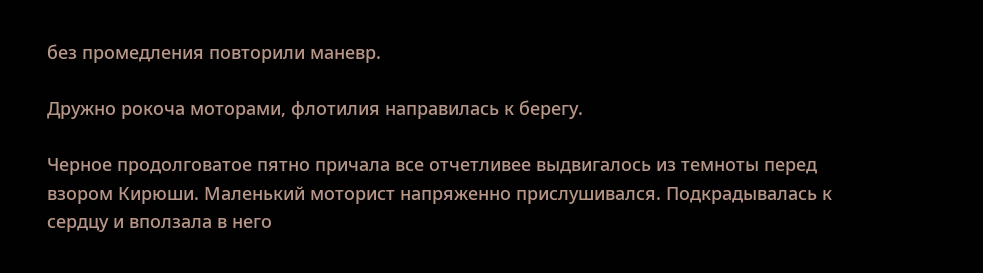без промедления повторили маневр.

Дружно рокоча моторами, флотилия направилась к берегу.

Черное продолговатое пятно причала все отчетливее выдвигалось из темноты перед взором Кирюши. Маленький моторист напряженно прислушивался. Подкрадывалась к сердцу и вползала в него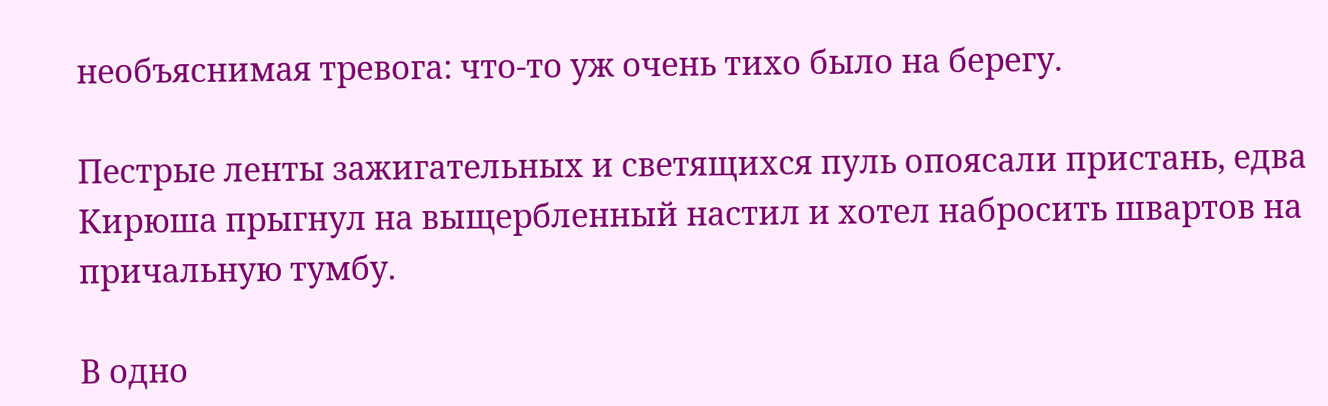необъяснимая тревога: что-то уж очень тихо было на берегу.

Пестрые ленты зажигательных и светящихся пуль опоясали пристань, едва Кирюша прыгнул на выщербленный настил и хотел набросить швартов на причальную тумбу.

В одно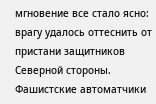мгновение все стало ясно: врагу удалось оттеснить от пристани защитников Северной стороны. Фашистские автоматчики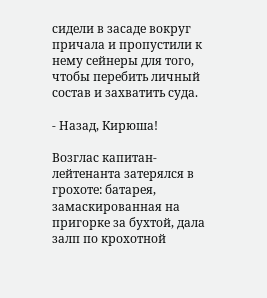сидели в засаде вокруг причала и пропустили к нему сейнеры для того, чтобы перебить личный состав и захватить суда.

- Назад, Кирюша!

Возглас капитан-лейтенанта затерялся в грохоте: батарея, замаскированная на пригорке за бухтой, дала залп по крохотной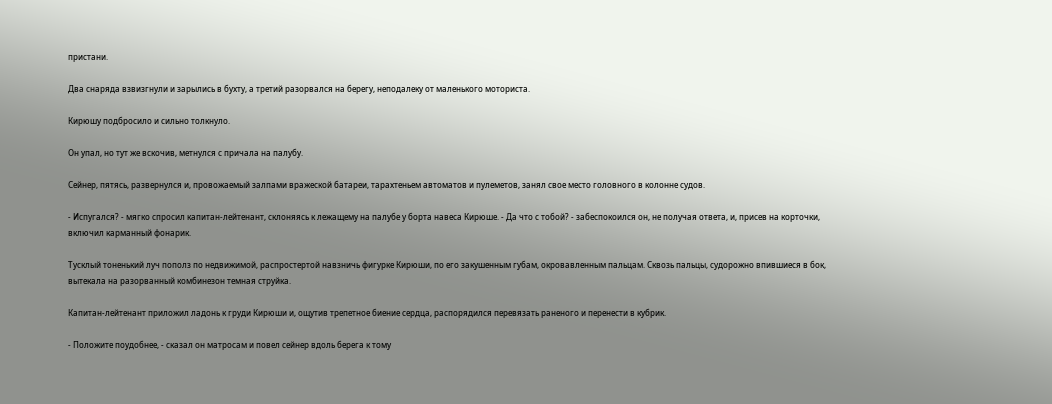пристани.

Два снаряда взвизгнули и зарылись в бухту, а третий разорвался на берегу, неподалеку от маленького моториста.

Кирюшу подбросило и сильно толкнуло.

Он упал, но тут же вскочив, метнулся с причала на палубу.

Сейнер, пятясь, развернулся и, провожаемый залпами вражеской батареи, тарахтеньем автоматов и пулеметов, занял свое место головного в колонне судов.

- Испугался? - мягко спросил капитан-лейтенант, склоняясь к лежащему на палубе у борта навеса Кирюше. - Да что с тобой? - забеспокоился он, не получая ответа, и, присев на корточки, включил карманный фонарик.

Тусклый тоненький луч пополз по недвижимой, распростертой навзничь фигурке Кирюши, по его закушенным губам, окровавленным пальцам. Сквозь пальцы, судорожно впившиеся в бок, вытекала на разорванный комбинезон темная струйка.

Капитан-лейтенант приложил ладонь к груди Кирюши и, ощутив трепетное биение сердца, распорядился перевязать раненого и перенести в кубрик.

- Положите поудобнее, - сказал он матросам и повел сейнер вдоль берега к тому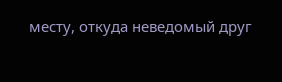месту, откуда неведомый друг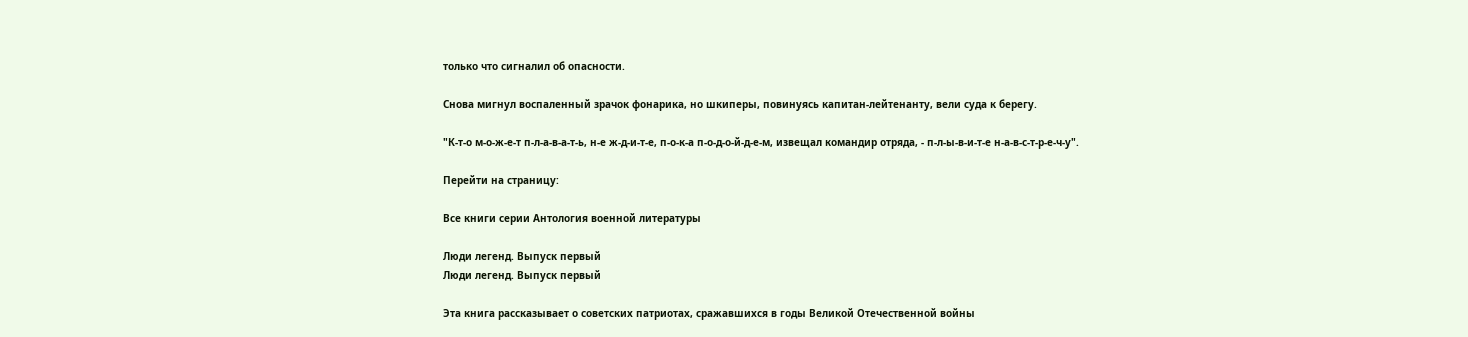только что сигналил об опасности.

Снова мигнул воспаленный зрачок фонарика, но шкиперы, повинуясь капитан-лейтенанту, вели суда к берегу.

"К-т-о м-о-ж-е-т п-л-а-в-а-т-ь, н-е ж-д-и-т-е, п-о-к-а п-о-д-о-й-д-е-м, извещал командир отряда, - п-л-ы-в-и-т-е н-а-в-с-т-р-е-ч-у".

Перейти на страницу:

Все книги серии Антология военной литературы

Люди легенд. Выпуск первый
Люди легенд. Выпуск первый

Эта книга рассказывает о советских патриотах, сражавшихся в годы Великой Отечественной войны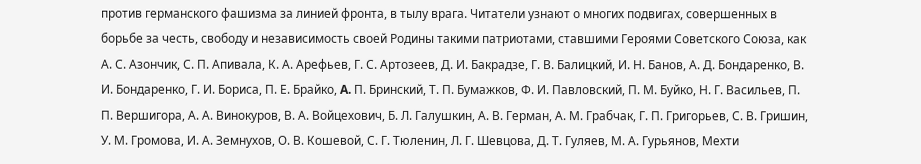против германского фашизма за линией фронта, в тылу врага. Читатели узнают о многих подвигах, совершенных в борьбе за честь, свободу и независимость своей Родины такими патриотами, ставшими Героями Советского Союза, как А. С. Азончик, С. П. Апивала, К. А. Арефьев, Г. С. Артозеев, Д. И. Бакрадзе, Г. В. Балицкий, И. Н. Банов, А. Д. Бондаренко, В. И. Бондаренко, Г. И. Бориса, П. Е. Брайко, A. П. Бринский, Т. П. Бумажков, Ф. И. Павловский, П. М. Буйко, Н. Г. Васильев, П. П. Вершигора, А. А. Винокуров, В. А. Войцехович, Б. Л. Галушкин, А. В. Герман, А. М. Грабчак, Г. П. Григорьев, С. В. Гришин, У. М. Громова, И. А. Земнухов, О. В. Кошевой, С. Г. Тюленин, Л. Г. Шевцова, Д. Т. Гуляев, М. А. Гурьянов, Мехти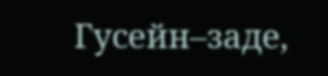Гусейн–заде,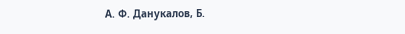А. Ф. Данукалов, Б.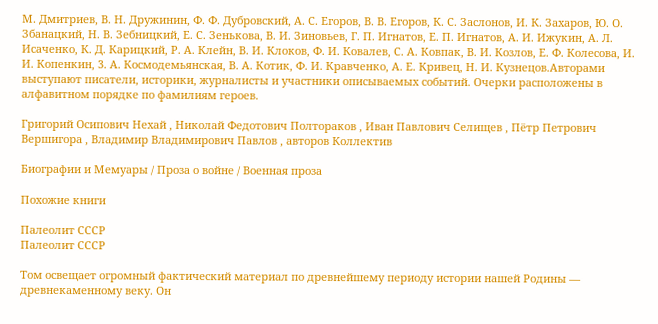М. Дмитриев, В. Н. Дружинин, Ф. Ф. Дубровский, А. С. Егоров, В. В. Егоров, К. С. Заслонов, И. К. Захаров, Ю. О. Збанацкий, Н. В. Зебницкий, Е. С. Зенькова, В. И. Зиновьев, Г. П. Игнатов, Е. П. Игнатов, А. И. Ижукин, А. Л. Исаченко, К. Д. Карицкий, Р. А. Клейн, В. И. Клоков, Ф. И. Ковалев, С. А. Ковпак, В. И. Козлов, Е. Ф. Колесова, И. И. Копенкин, 3. А. Космодемьянская, В. А. Котик, Ф. И. Кравченко, А. Е. Кривец, Н. И. Кузнецов.Авторами выступают писатели, историки, журналисты и участники описываемых событий. Очерки расположены в алфавитном порядке по фамилиям героев.

Григорий Осипович Нехай , Николай Федотович Полтораков , Иван Павлович Селищев , Пётр Петрович Вершигора , Владимир Владимирович Павлов , авторов Коллектив

Биографии и Мемуары / Проза о войне / Военная проза

Похожие книги

Палеолит СССР
Палеолит СССР

Том освещает огромный фактический материал по древнейшему периоду истории нашей Родины — древнекаменному веку. Он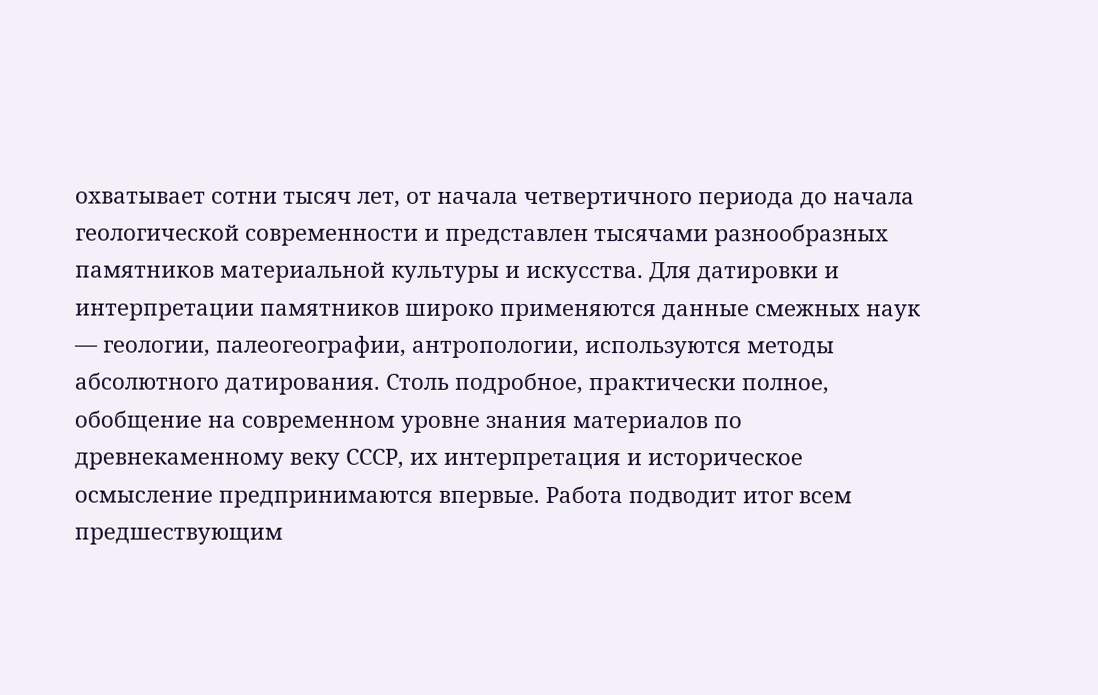охватывает сотни тысяч лет, от начала четвертичного периода до начала геологической современности и представлен тысячами разнообразных памятников материальной культуры и искусства. Для датировки и интерпретации памятников широко применяются данные смежных наук — геологии, палеогеографии, антропологии, используются методы абсолютного датирования. Столь подробное, практически полное, обобщение на современном уровне знания материалов по древнекаменному веку СССР, их интерпретация и историческое осмысление предпринимаются впервые. Работа подводит итог всем предшествующим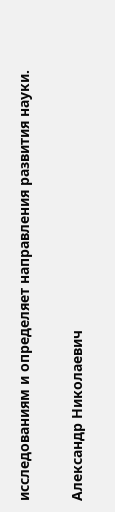исследованиям и определяет направления развития науки.

Александр Николаевич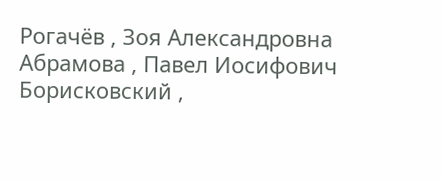Рогачёв , Зоя Александровна Абрамова , Павел Иосифович Борисковский ,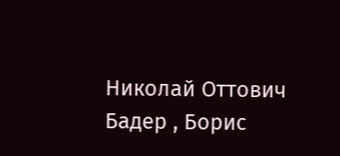Николай Оттович Бадер , Борис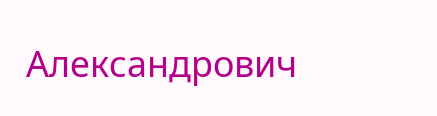Александрович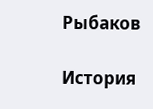Рыбаков

История